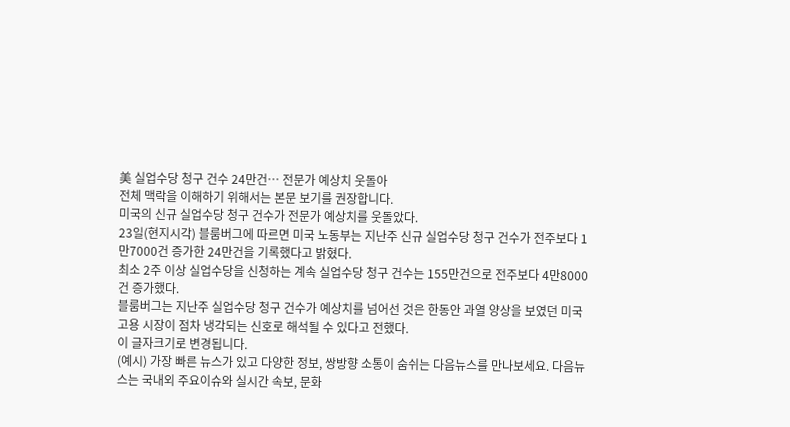美 실업수당 청구 건수 24만건… 전문가 예상치 웃돌아
전체 맥락을 이해하기 위해서는 본문 보기를 권장합니다.
미국의 신규 실업수당 청구 건수가 전문가 예상치를 웃돌았다.
23일(현지시각) 블룸버그에 따르면 미국 노동부는 지난주 신규 실업수당 청구 건수가 전주보다 1만7000건 증가한 24만건을 기록했다고 밝혔다.
최소 2주 이상 실업수당을 신청하는 계속 실업수당 청구 건수는 155만건으로 전주보다 4만8000건 증가했다.
블룸버그는 지난주 실업수당 청구 건수가 예상치를 넘어선 것은 한동안 과열 양상을 보였던 미국 고용 시장이 점차 냉각되는 신호로 해석될 수 있다고 전했다.
이 글자크기로 변경됩니다.
(예시) 가장 빠른 뉴스가 있고 다양한 정보, 쌍방향 소통이 숨쉬는 다음뉴스를 만나보세요. 다음뉴스는 국내외 주요이슈와 실시간 속보, 문화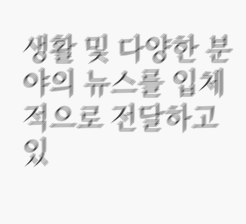생활 및 다양한 분야의 뉴스를 입체적으로 전달하고 있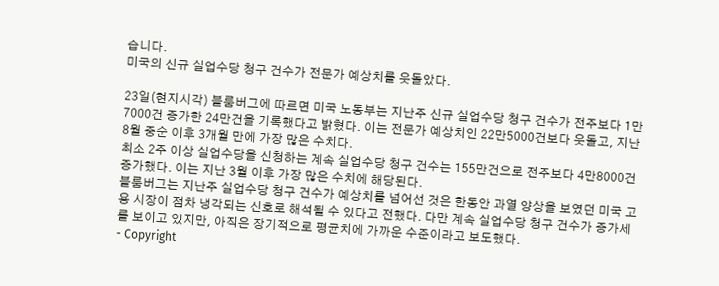습니다.
미국의 신규 실업수당 청구 건수가 전문가 예상치를 웃돌았다.

23일(현지시각) 블룸버그에 따르면 미국 노동부는 지난주 신규 실업수당 청구 건수가 전주보다 1만7000건 증가한 24만건을 기록했다고 밝혔다. 이는 전문가 예상치인 22만5000건보다 웃돌고, 지난 8월 중순 이후 3개월 만에 가장 많은 수치다.
최소 2주 이상 실업수당을 신청하는 계속 실업수당 청구 건수는 155만건으로 전주보다 4만8000건 증가했다. 이는 지난 3월 이후 가장 많은 수치에 해당된다.
블룸버그는 지난주 실업수당 청구 건수가 예상치를 넘어선 것은 한동안 과열 양상을 보였던 미국 고용 시장이 점차 냉각되는 신호로 해석될 수 있다고 전했다. 다만 계속 실업수당 청구 건수가 증가세를 보이고 있지만, 아직은 장기적으로 평균치에 가까운 수준이라고 보도했다.
- Copyright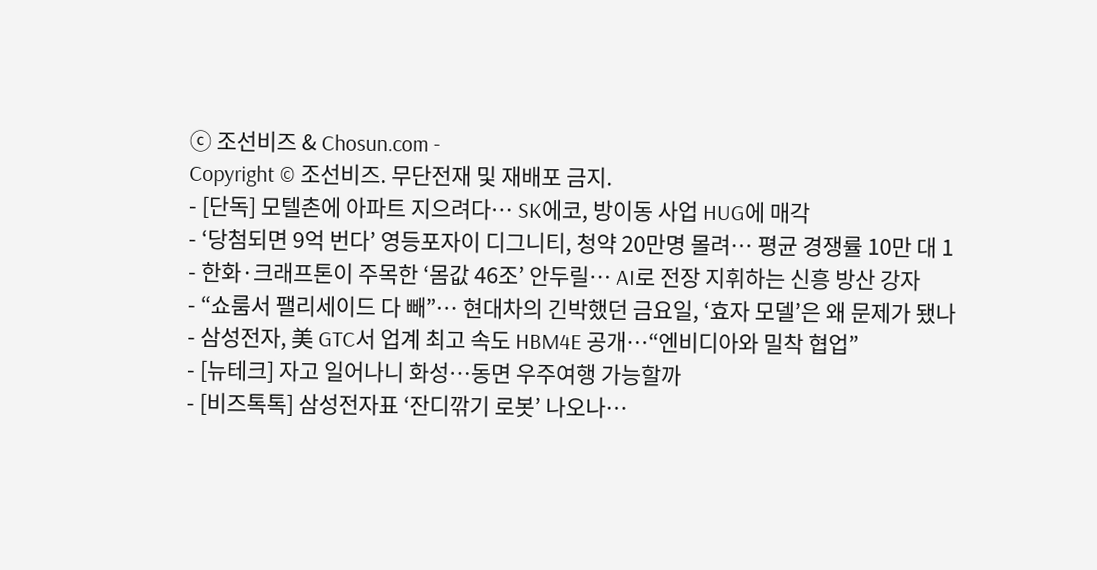ⓒ 조선비즈 & Chosun.com -
Copyright © 조선비즈. 무단전재 및 재배포 금지.
- [단독] 모텔촌에 아파트 지으려다… SK에코, 방이동 사업 HUG에 매각
- ‘당첨되면 9억 번다’ 영등포자이 디그니티, 청약 20만명 몰려… 평균 경쟁률 10만 대 1
- 한화·크래프톤이 주목한 ‘몸값 46조’ 안두릴… AI로 전장 지휘하는 신흥 방산 강자
- “쇼룸서 팰리세이드 다 빼”… 현대차의 긴박했던 금요일, ‘효자 모델’은 왜 문제가 됐나
- 삼성전자, 美 GTC서 업계 최고 속도 HBM4E 공개…“엔비디아와 밀착 협업”
- [뉴테크] 자고 일어나니 화성…동면 우주여행 가능할까
- [비즈톡톡] 삼성전자표 ‘잔디깎기 로봇’ 나오나…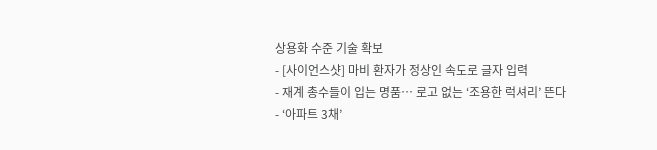상용화 수준 기술 확보
- [사이언스샷] 마비 환자가 정상인 속도로 글자 입력
- 재계 총수들이 입는 명품… 로고 없는 ‘조용한 럭셔리’ 뜬다
- ‘아파트 3채’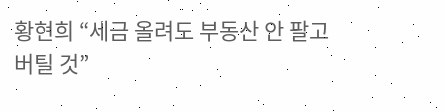황현희 “세금 올려도 부동산 안 팔고 버틸 것”